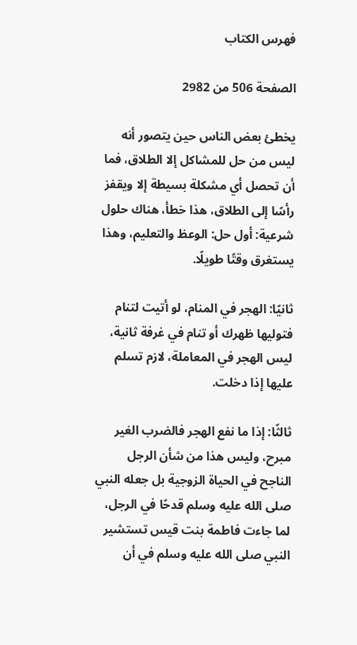فهرس الكتاب

الصفحة 506 من 2982

يخطئ بعض الناس حين يتصور أنه ليس من حل للمشاكل إلا الطلاق، فما أن تحصل أي مشكلة بسيطة إلا ويقفز رأسًا إلى الطلاق، هذا خطأ، هناك حلول شرعية: أول حل: الوعظ والتعليم، وهذا يستغرق وقتًا طويلًا.

ثانيًا: الهجر في المنام، لو أتيت لتنام فتوليها ظهرك أو تنام في غرفة ثانية، ليس الهجر في المعاملة، لازم تسلم عليها إذا دخلت.

ثالثًا: إذا ما نفع الهجر فالضرب الغير مبرح، وليس هذا من شأن الرجل الناجح في الحياة الزوجية بل جعله النبي صلى الله عليه وسلم قدحًا في الرجل، لما جاءت فاطمة بنت قيس تستشير النبي صلى الله عليه وسلم في أن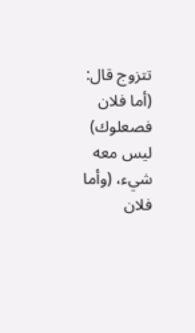تتزوج قال: (أما فلان فصعلوك) ليس معه شيء، (وأما فلان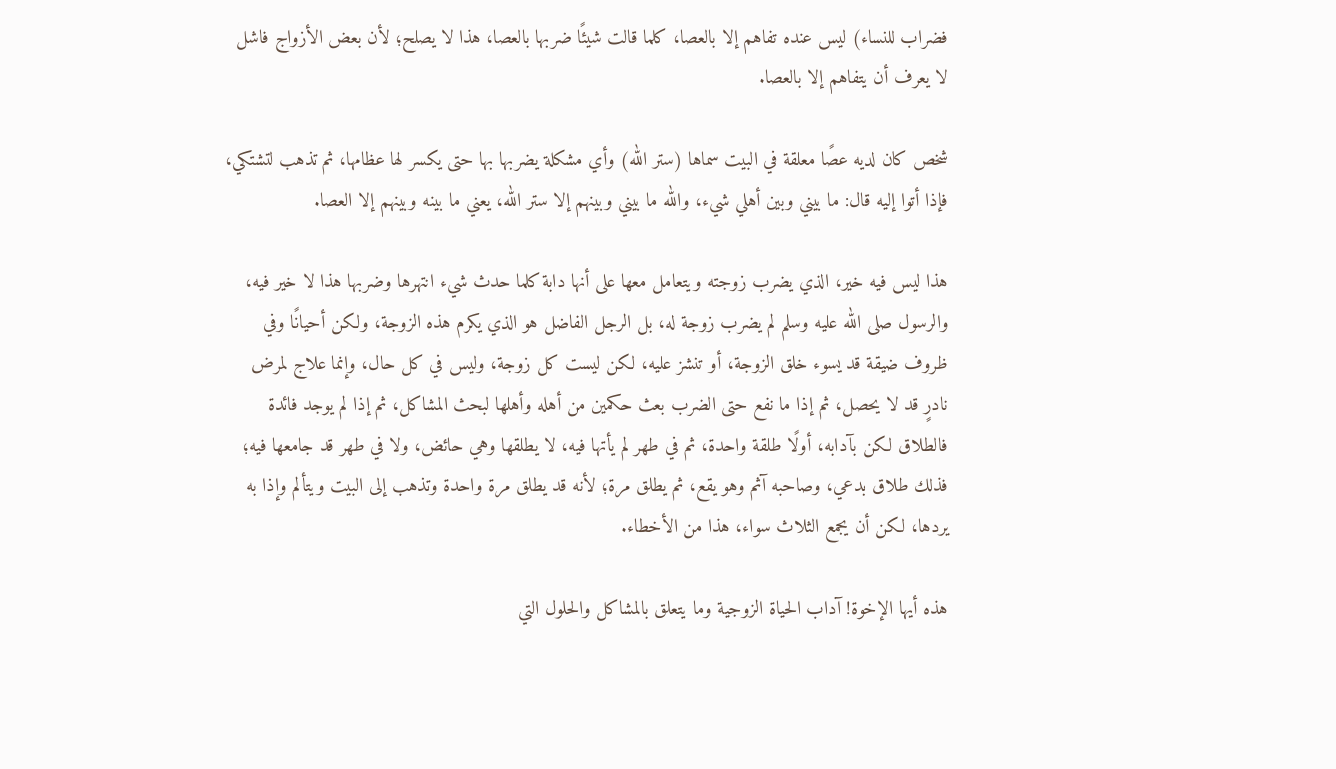فضراب للنساء) ليس عنده تفاهم إلا بالعصا، كلما قالت شيئًا ضربها بالعصا، هذا لا يصلح؛ لأن بعض الأزواج فاشل لا يعرف أن يتفاهم إلا بالعصا.

شخص كان لديه عصًا معلقة في البيت سماها (ستر الله) وأي مشكلة يضربها بها حتى يكسر لها عظامها، ثم تذهب لتشتكي، فإذا أتوا إليه قال: ما بيني وبين أهلي شيء، والله ما بيني وبينهم إلا ستر الله، يعني ما بينه وبينهم إلا العصا.

هذا ليس فيه خير، الذي يضرب زوجته ويتعامل معها على أنها دابة كلما حدث شيء انتهرها وضربها هذا لا خير فيه، والرسول صلى الله عليه وسلم لم يضرب زوجة له، بل الرجل الفاضل هو الذي يكرم هذه الزوجة، ولكن أحيانًا وفي ظروف ضيقة قد يسوء خلق الزوجة، أو تنشز عليه، لكن ليست كل زوجة، وليس في كل حال، وإنما علاج لمرض نادرٍ قد لا يحصل، ثم إذا ما نفع حتى الضرب بعث حكمين من أهله وأهلها لبحث المشاكل، ثم إذا لم يوجد فائدة فالطلاق لكن بآدابه، أولًا طلقة واحدة، ثم في طهر لم يأتها فيه، لا يطلقها وهي حائض، ولا في طهر قد جامعها فيه؛ فذلك طلاق بدعي، وصاحبه آثم وهو يقع، ثم يطلق مرة؛ لأنه قد يطلق مرة واحدة وتذهب إلى البيت ويتألم وإذا به يردها، لكن أن يجمع الثلاث سواء، هذا من الأخطاء.

هذه أيها الإخوة! آداب الحياة الزوجية وما يتعلق بالمشاكل والحلول التي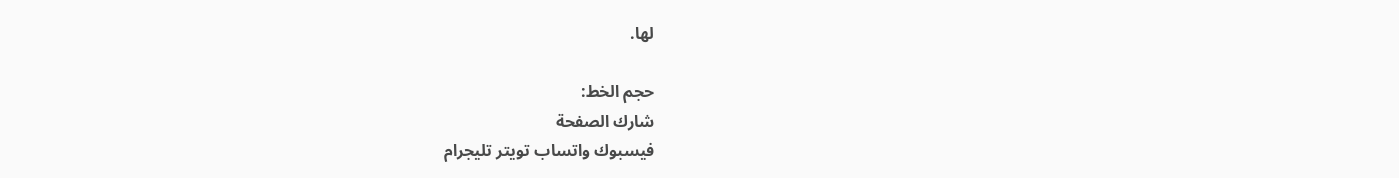لها.

حجم الخط:
شارك الصفحة
فيسبوك واتساب تويتر تليجرام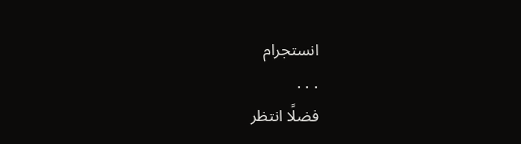انستجرام
. . .
فضلًا انتظر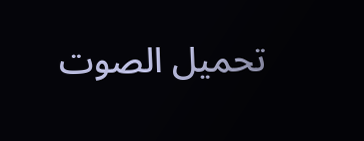تحميل الصوت